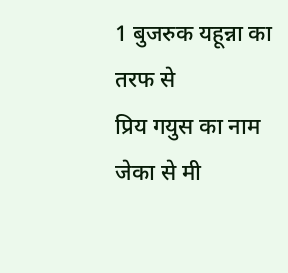1 बुजरुक यहून्ना का तरफ से
प्रिय गयुस का नाम जेका से मी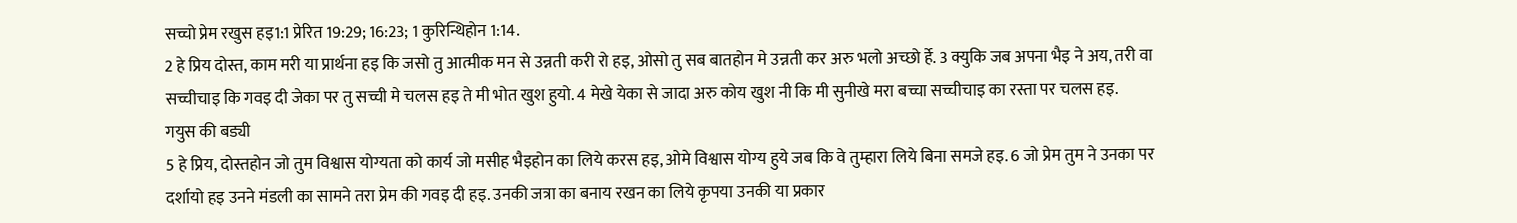सच्चो प्रेम रखुस हइ1:1 प्रेरित 19:29; 16:23; 1 कुरिन्थिहोन 1:14.
2 हे प्रिय दोस्त, काम मरी या प्रार्थना हइ कि जसो तु आत्मीक मन से उन्नती करी रो हइ, ओसो तु सब बातहोन मे उन्नती कर अरु भलो अच्छो र्हे. 3 क्युकि जब अपना भैइ ने अय, तरी वा सच्चीचाइ कि गवइ दी जेका पर तु सच्ची मे चलस हइ ते मी भोत खुश हुयो. 4 मेखे येका से जादा अरु कोय खुश नी कि मी सुनीखे मरा बच्चा सच्चीचाइ का रस्ता पर चलस हइ.
गयुस की बड्यी
5 हे प्रिय, दोस्तहोन जो तुम विश्वास योग्यता को कार्य जो मसीह भैइहोन का लिये करस हइ, ओमे विश्वास योग्य हुये जब कि वे तुम्हारा लिये बिना समजे हइ. 6 जो प्रेम तुम ने उनका पर दर्शायो हइ उनने मंडली का सामने तरा प्रेम की गवइ दी हइ. उनकी जत्रा का बनाय रखन का लिये कृपया उनकी या प्रकार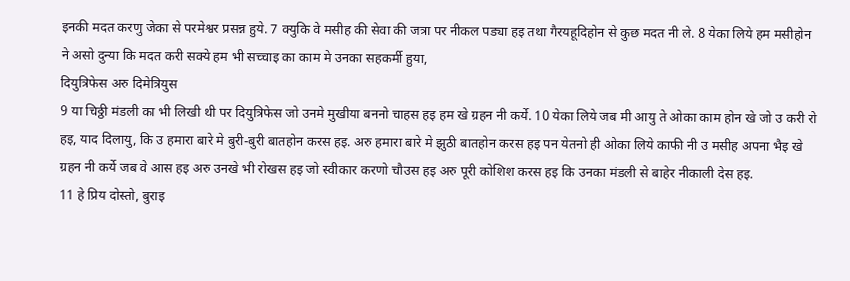इनकी मदत करणु जेका से परमेश्वर प्रसन्न हुये. 7 क्युकि वे मसीह की सेवा की जत्रा पर नीकल पड्या हइ तथा गैरयहूदिहोन से कुछ मदत नी ले. 8 येका लिये हम मसीहोन ने असो दुन्या कि मदत करी सक्ये हम भी सच्चाइ का काम मे उनका सहकर्मी हुया,
दियुत्रिफेस अरु दिमेत्रियुस
9 या चिठ्ठी मंडली का भी लिखी थी पर दियुत्रिफेस जो उनमे मुखीया बननो चाहस हइ हम खे ग्रहन नी कर्ये. 10 येका लिये जब मी आयु ते ओका काम होन खे जो उ करी रो हइ, याद दिलायु, कि उ हमारा बारे मे बुरी-बुरी बातहोन करस हइ. अरु हमारा बारे मे झुठी बातहोन करस हइ पन येतनो ही ओका लिये काफी नी उ मसीह अपना भैइ खे ग्रहन नी कर्ये जब वे आस हइ अरु उनखे भी रोखस हइ जो स्वीकार करणो चौउस हइ अरु पूरी कोशिश करस हइ कि उनका मंडली से बाहेर नीकाली देस हइ.
11 हे प्रिय दोस्तो, बुराइ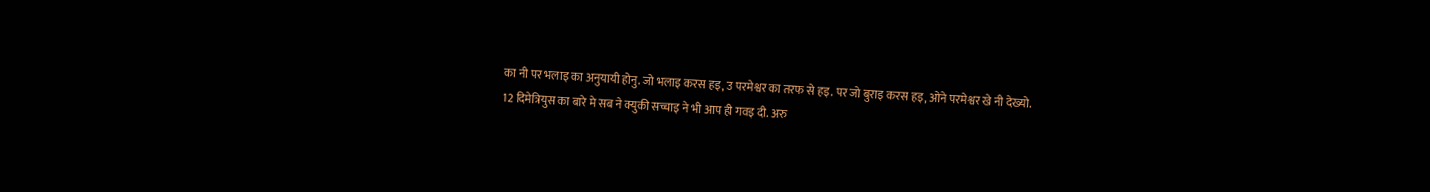का नी पर भलाइ का अनुयायी होनु. जो भलाइ करस हइ, उ परमेश्वर का तरफ से हइ. पर जो बुराइ करस हइ, ओने परमेश्वर खे नी देख्यो.
12 दिमेत्रियुस का बारे मे सब ने क्युकी सच्चाइ ने भी आप ही गवइ दी. अरु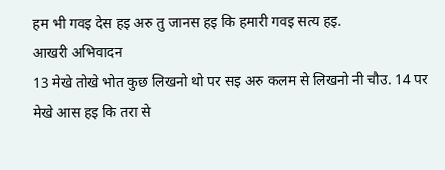हम भी गवइ देस हइ अरु तु जानस हइ कि हमारी गवइ सत्य हइ.
आखरी अभिवादन
13 मेखे तोखे भोत कुछ लिखनो थो पर सइ अरु कलम से लिखनो नी चौउ. 14 पर मेखे आस हइ कि तरा से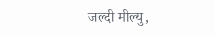जल्दी मील्यु,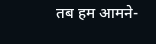तब हम आमने-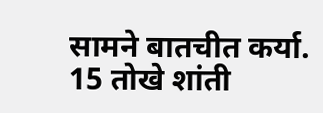सामने बातचीत कर्या.
15 तोखे शांती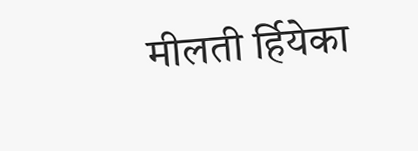मीलती र्हियेका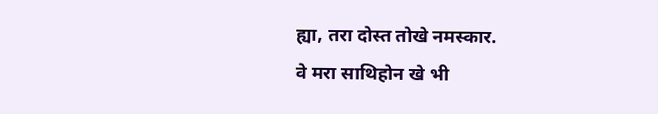ह्या, तरा दोस्त तोखे नमस्कार.
वे मरा साथिहोन खे भी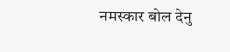नमस्कार बोल देनु